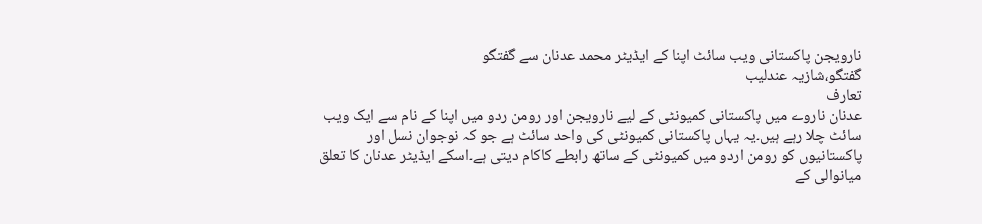نارویجن پاکستانی ویب سائٹ اپنا کے ایڈیٹر محمد عدنان سے گفتگو
گفتگو،شازیہ عندلیب
تعارف
عدنان ناروے میں پاکستانی کمیونٹی کے لیے نارویجن اور رومن ردو میں اپنا کے نام سے ایک ویب سائٹ چلا رہے ہیں۔یہ یہاں پاکستانی کمیونٹی کی واحد سائٹ ہے جو کہ نوجوان نسل اور پاکستانیوں کو رومن اردو میں کمیونٹی کے ساتھ رابطے کاکام دیتی ہے۔اسکے ایڈیٹر عدنان کا تعلق میانوالی کے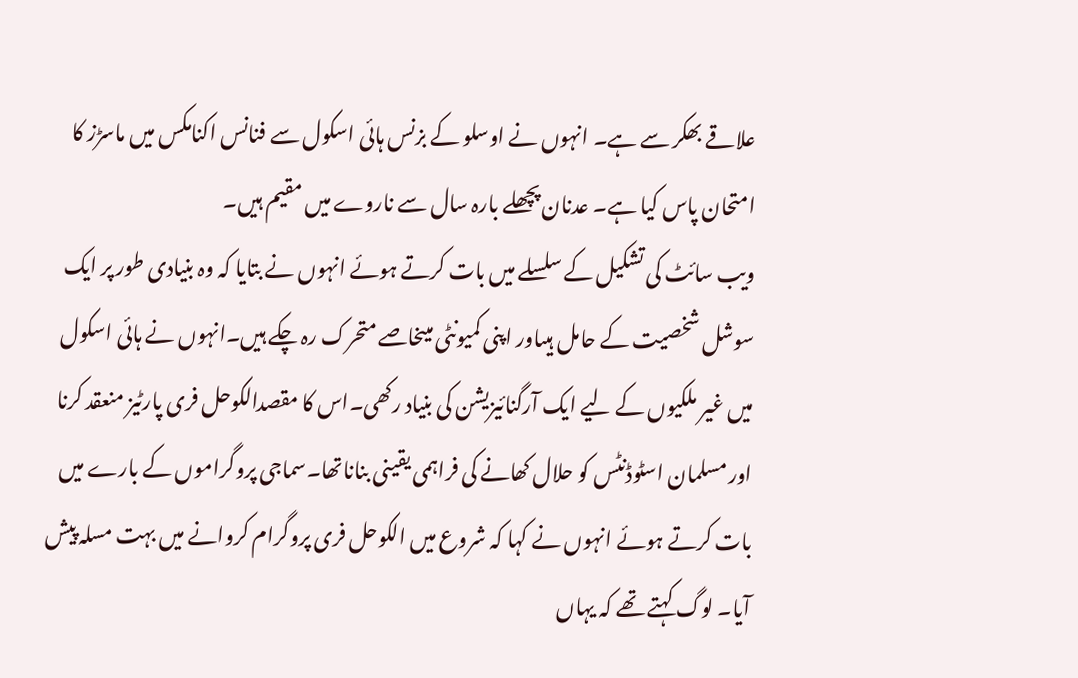علاقے بھکر سے ہے۔ انہوں نے اوسلو کے بزنس ہائی اسکول سے فنانس اکنامکس میں ماسڑز کا امتحان پاس کیا ہے۔ عدنان پچھلے بارہ سال سے ناروے میں مقیم ہیں۔
ویب سائٹ کی تشکیل کے سلسلے میں بات کرتے ہوئے انہوں نے بتایا کہ وہ بنیادی طور پر ایک سوشل شخصیت کے حامل ہیںاور اپنی کمیونٹی میںخاصے متحرک رہ چکے ہیں۔انہوں نے ہائی اسکول میں غیر ملکیوں کے لیے ایک آرگنائیزیشن کی بنیاد رکھی۔اس کا مقصدالکوحل فری پارٹیز منعقد کرنا اور مسلمان اسٹوڈنٹس کو حلال کھانے کی فراہمی یقینی بناناتھا۔سماجی پروگراموں کے بارے میں بات کرتے ہوئے انہوں نے کہا کہ شروع میں الکوحل فری پروگرام کروانے میں بہت مسلہ پیش آیا۔ لوگ کہتے تھے کہ یہاں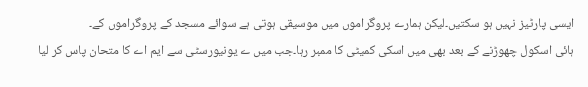ایسی پارٹیز نہیں ہو سکتیں۔لیکن ہمارے پروگراموں میں موسیقی ہوتی ہے سوائے مسجد کے پروگراموں کے۔
ہائی اسکول چھوڑنے کے بعد بھی میں اسکی کمیٹی کا ممبر رہا۔جب میں ے یونیورسٹی سے ایم اے کا متحان پاس کر لیا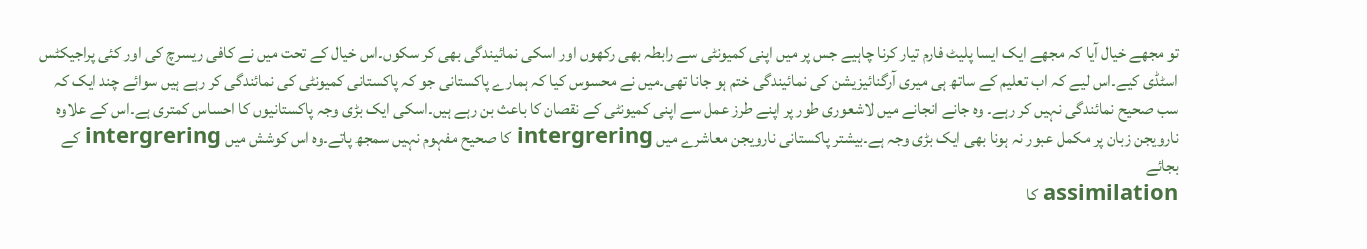تو مجھے خیال آیا کہ مجھے ایک ایسا پلیٹ فارم تیار کرنا چاہیے جس پر میں اپنی کمیونٹی سے رابطہ بھی رکھوں اور اسکی نمائیندگی بھی کر سکوں۔اس خیال کے تحت میں نے کافی ریسرچ کی اور کئی پراجیکٹس اسٹڈی کیے۔اس لیے کہ اب تعلیم کے ساتھ ہی میری آرگنائیزیشن کی نمائیندگی ختم ہو جانا تھی۔میں نے محسوس کیا کہ ہمارے پاکستانی جو کہ پاکستانی کمیونٹی کی نمائندگی کر رہے ہیں سوائے چند ایک کہ سب صحیح نمائندگی نہیں کر رہے۔ وہ جانے انجانے میں لاشعوری طور پر اپنے طرز عمل سے اپنی کمیونٹی کے نقصان کا باعث بن رہے ہیں۔اسکی ایک بڑی وجہ پاکستانیوں کا احساس کمتری ہے۔اس کے علاوہ نارویجن زبان پر مکمل عبور نہ ہونا بھی ایک بڑی وجہ ہے۔بیشتر پاکستانی نارویجن معاشرے میں intergrering کا صحیح مفہوم نہیں سمجھ پاتے۔وہ اس کوشش میں intergrering کے بجائے
assimilation کا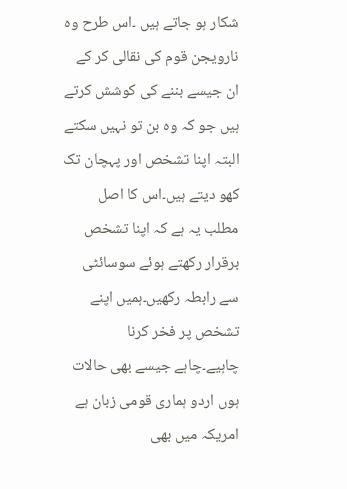شکار ہو جاتے ہیں ۔اس طرح وہ نارویجن قوم کی نقالی کر کے ان جیسے بننے کی کوشش کرتے ہیں جو کہ وہ بن تو نہیں سکتے البتہ اپنا تشخص اور پہچان تک کھو دیتے ہیں۔اس کا اصل مطلب یہ ہے کہ اپنا تشخص برقرار رکھتے ہوئے سوسائٹی سے رابطہ رکھیں۔ہمیں اپنے تشخص پر فخر کرنا چاہیے۔چاہے جیسے بھی حالات ہوں اردو ہماری قومی زبان ہے امریکہ میں بھی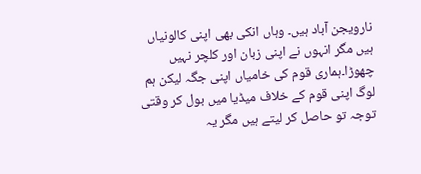نارویجن آباد ہیں۔ وہاں انکی بھی اپنی کالونیاں ہیں مگر انہوں نے اپنی زبان اور کلچر نہیں چھوڑا۔ہماری قوم کی خامیاں اپنی جگہ لیکن ہم لوگ اپنی قوم کے خلاف میڈیا میں بول کر وقتی توجہ تو حاصل کر لیتے ہیں مگر یہ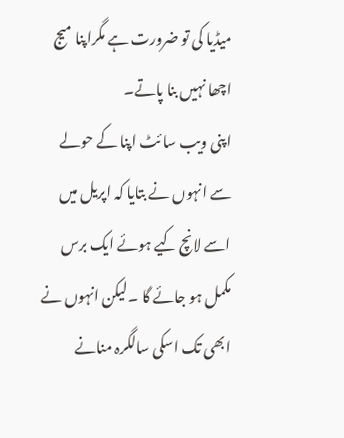میڈیا کی تو ضرورت ہے مگراپنا میج اچھا نہیں بنا پاتے۔
اپنی ویب سا ئٹ اپنا کے حولے سے انہوں نے بتایا کہ اپریل میں اسے لانچ کیے ہوئے ایک برس مکمل ہو جائے گا ۔لیکن انہوں نے ابھی تک اسکی سالگرہ منانے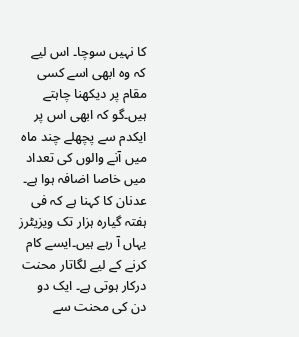کا نہیں سوچا۔ اس لیے کہ وہ ابھی اسے کسی مقام پر دیکھنا چاہتے ہیں۔گو کہ ابھی اس پر ایکدم سے پچھلے چند ماہ میں آنے والوں کی تعداد میں خاصا اضافہ ہوا ہے۔ عدنان کا کہنا ہے کہ فی ہفتہ گیارہ ہزار تک ویزیٹرز یہاں آ رہے ہیں۔ایسے کام کرنے کے لیے لگاتار محنت درکار ہوتی ہے۔ ایک دو دن کی محنت سے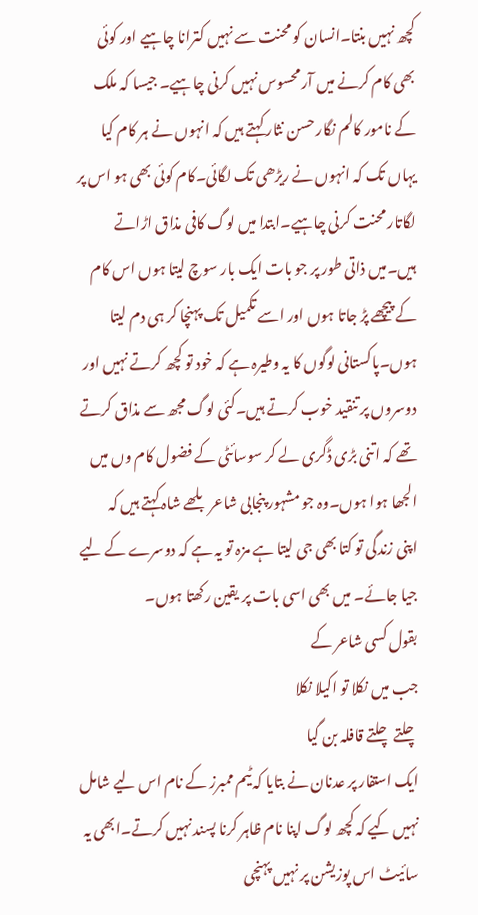کچھ نہیں بنتا۔انسان کو محنت سے نہیں کترانا چاہیے اور کوئی بھی کام کرنے میں آر محسوس نہیں کرنی چاہیے۔ جیسا کہ ملک کے نامور کالم نگار حسن نثار کہتے ہیں کہ انہوں نے ہر کام کیا یہاں تک کہ انہوں نے ریڑھی تک لگائی۔کام کوئی بھی ہو اس پر لگاتار محنت کرنی چاہیے۔ابتدا میں لوگ کافی مذاق اڑاتے ہیں۔میں ذاتی طور پر جو بات ایک بار سوچ لیتا ہوں اس کام کے پیچھے پڑ جاتا ہوں اور اسے تکمیل تک پہنچا کر ہی دم لیتا ہوں۔پاکستانی لوگوں کا یہ وطیرہ ہے کہ خود تو کچھ کرتے نہیں اور دوسروں پر تنقید خوب کرتے ہیں۔کئی لوگ مجھ سے مذاق کرتے تھے کہ اتنی بڑی ڈگری لے کر سوسائٹی کے فضول کام وں میں الجھا ہوا ہوں۔وہ جو مشہور پنجابی شاعر بلھے شاہ کہتے ہیں کہ
اپنی زندگی تو کتا بھی جی لیتا ہے مزہ تو یہ ہے کہ دوسرے کے لیے جیا جائے۔ میں بھی اسی بات پر یقین رکھتا ہوں۔
بقول کسی شاعر کے
جب میں نکلا تو اکیلا نکلا
چلتے چلتے قافلہ بن گیا
ایک استفار پر عدنان نے بتایا کہ ٹیم ممبرز کے نام اس لیے شامل نہیں کیے کہ کچھ لوگ اپنا نام ظاہر کرنا پسند نہیں کرتے۔ابھی یہ سائیٹ اس پوزیشن پر نہیں پہنچی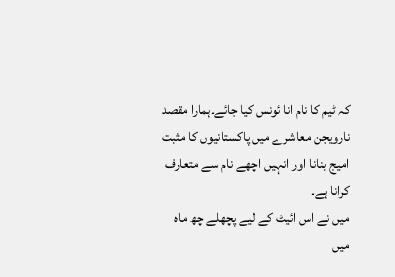کہ ٹیم کا نام انا ئونس کیا جائے۔ہمارا مقصد نارویجن معاشرے میں پاکستانیوں کا مثبت امیج بنانا اور انہیں اچھے نام سے متعارف کرانا ہے۔
میں نے اس ائیٹ کے لیے پچھلے چھ ماہ میں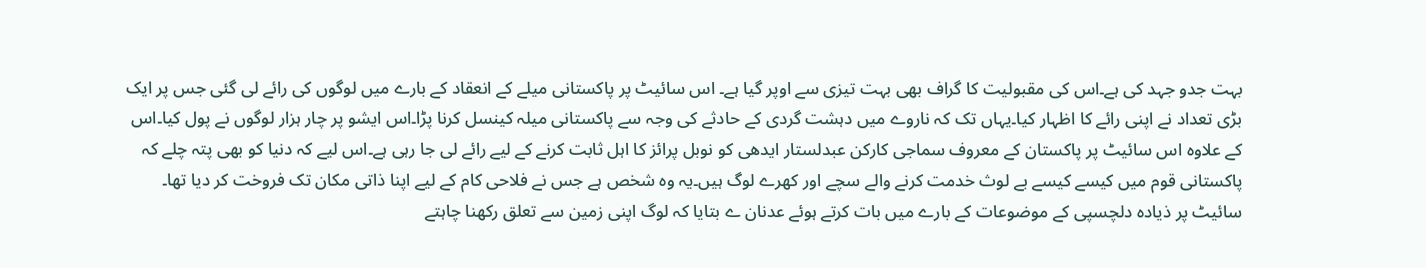بہت جدو جہد کی ہے۔اس کی مقبولیت کا گراف بھی بہت تیزی سے اوپر گیا ہے۔ اس سائیٹ پر پاکستانی میلے کے انعقاد کے بارے میں لوگوں کی رائے لی گئی جس پر ایک بڑی تعداد نے اپنی رائے کا اظہار کیا۔یہاں تک کہ ناروے میں دہشت گردی کے حادثے کی وجہ سے پاکستانی میلہ کینسل کرنا پڑا۔اس ایشو پر چار ہزار لوگوں نے پول کیا۔اس کے علاوہ اس سائیٹ پر پاکستان کے معروف سماجی کارکن عبدلستار ایدھی کو نوبل پرائز کا اہل ثابت کرنے کے لیے رائے لی جا رہی ہے۔اس لیے کہ دنیا کو بھی پتہ چلے کہ پاکستانی قوم میں کیسے کیسے بے لوث خدمت کرنے والے سچے اور کھرے لوگ ہیں۔یہ وہ شخص ہے جس نے فلاحی کام کے لیے اپنا ذاتی مکان تک فروخت کر دیا تھا۔
سائیٹ پر ذیادہ دلچسپی کے موضوعات کے بارے میں بات کرتے ہوئے عدنان ے بتایا کہ لوگ اپنی زمین سے تعلق رکھنا چاہتے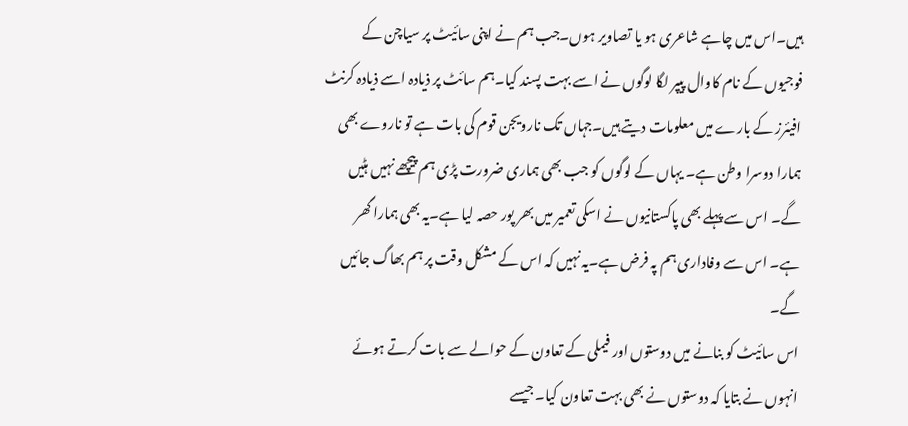ہیں۔اس میں چاہے شاعری ہو یا تصاویر ہوں۔جب ہم نے اپنی سائیٹ پر سیاچن کے فوجیوں کے نام کاوال پیپر لگا لوگوں نے اسے بہت پسند کیا۔ہم سائٹ پر ذیادہ اسے ذیادہ کرنٹ افیئرز کے بارے میں معلومات دیتے ہیں۔جہاں تک نارویجن قوم کی بات ہے تو ناروے بھی ہمارا دوسرا وطن ہے۔ یہاں کے لوگوں کو جب بھی ہماری ضرورت پڑی ہم پیچھے نہیں ہٹیں گے۔ اس سے پہلے بھی پاکستانیوں نے اسکی تعمیر میں بھر پور حصہ لیا ہے۔یہ بھی ہمارا گھر ہے۔ اس سے وفاداری ہم پہ فرض ہے۔یہ نہیں کہ اس کے مشکل وقت پر ہم بھاگ جائیں گے۔
اس سائیٹ کو بنانے میں دوستوں اور فیملی کے تعاون کے حوالے سے بات کرتے ہوئے انہوں نے بتایا کہ دوستوں نے بھی بہت تعاون کیا۔ جیسے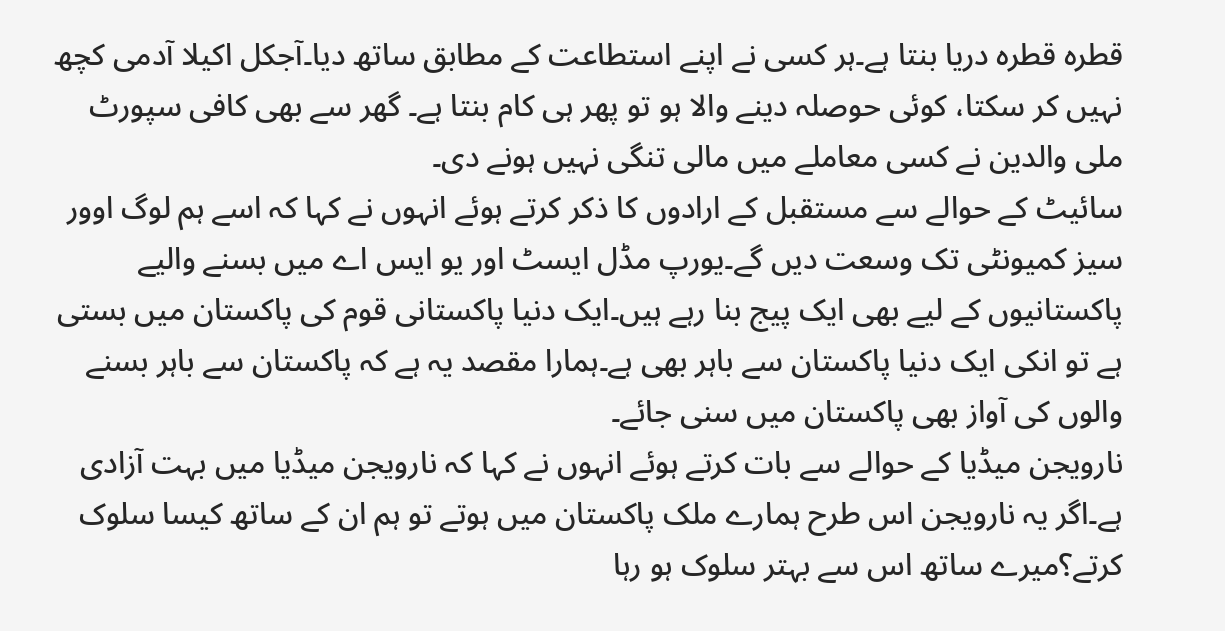قطرہ قطرہ دریا بنتا ہے۔ہر کسی نے اپنے استطاعت کے مطابق ساتھ دیا۔آجکل اکیلا آدمی کچھ نہیں کر سکتا، کوئی حوصلہ دینے والا ہو تو پھر ہی کام بنتا ہے۔ گھر سے بھی کافی سپورٹ ملی والدین نے کسی معاملے میں مالی تنگی نہیں ہونے دی۔
سائیٹ کے حوالے سے مستقبل کے ارادوں کا ذکر کرتے ہوئے انہوں نے کہا کہ اسے ہم لوگ اوور سیز کمیونٹی تک وسعت دیں گے۔یورپ مڈل ایسٹ اور یو ایس اے میں بسنے والیے پاکستانیوں کے لیے بھی ایک پیج بنا رہے ہیں۔ایک دنیا پاکستانی قوم کی پاکستان میں بستی ہے تو انکی ایک دنیا پاکستان سے باہر بھی ہے۔ہمارا مقصد یہ ہے کہ پاکستان سے باہر بسنے والوں کی آواز بھی پاکستان میں سنی جائے۔
نارویجن میڈیا کے حوالے سے بات کرتے ہوئے انہوں نے کہا کہ نارویجن میڈیا میں بہت آزادی ہے۔اگر یہ نارویجن اس طرح ہمارے ملک پاکستان میں ہوتے تو ہم ان کے ساتھ کیسا سلوک کرتے؟میرے ساتھ اس سے بہتر سلوک ہو رہا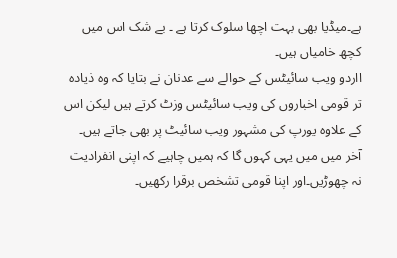ہے۔میڈیا بھی بہت اچھا سلوک کرتا ہے ۔ بے شک اس میں کچھ خامیاں ہیں۔
ااردو ویب سائیٹس کے حوالے سے عدنان نے بتایا کہ وہ ذیادہ تر قومی اخباروں کی ویب سائیٹس وزٹ کرتے ہیں لیکن اس کے علاوہ یورپ کی مشہور ویب سائیٹ پر بھی جاتے ہیں۔
آخر میں میں یہی کہوں گا کہ ہمیں چاہیے کہ اپنی انفرادیت نہ چھوڑیں۔اور اپنا قومی تشخص برقرا رکھیں۔